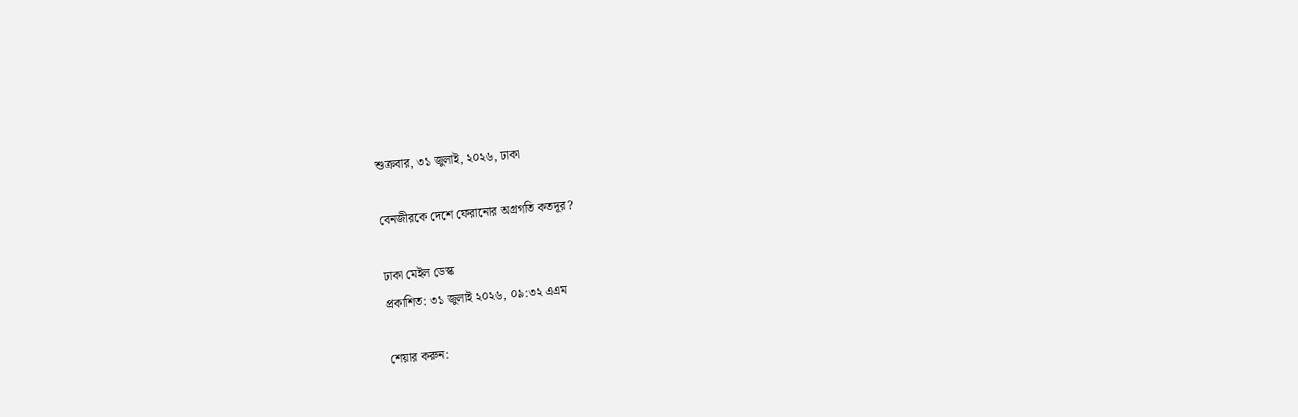শুক্রবার, ৩১ জুলাই, ২০২৬, ঢাকা

বেনজীরকে দেশে ফেরানোর অগ্রগতি কতদূর?

ঢাকা মেইল ডেস্ক
প্রকাশিত: ৩১ জুলাই ২০২৬, ০৯:৩২ এএম

শেয়ার করুন: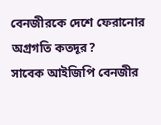বেনজীরকে দেশে ফেরানোর অগ্রগতি কতদূর?
সাবেক আইজিপি বেনজীর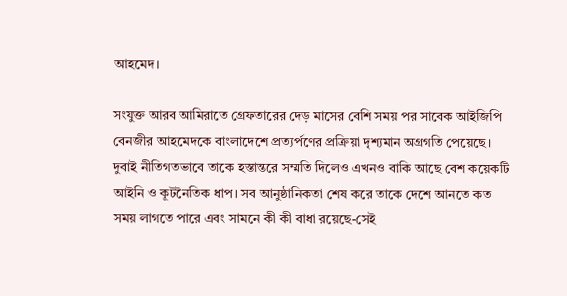আহমেদ।

সংযুক্ত আরব আমিরাতে গ্রেফতারের দেড় মাসের বেশি সময় পর সাবেক আইজিপি বেনজীর আহমেদকে বাংলাদেশে প্রত্যর্পণের প্রক্রিয়া দৃশ্যমান অগ্রগতি পেয়েছে। দুবাই নীতিগতভাবে তাকে হস্তান্তরে সম্মতি দিলেও এখনও বাকি আছে বেশ কয়েকটি আইনি ও কূটনৈতিক ধাপ। সব আনুষ্ঠানিকতা শেষ করে তাকে দেশে আনতে কত সময় লাগতে পারে এবং সামনে কী কী বাধা রয়েছে-সেই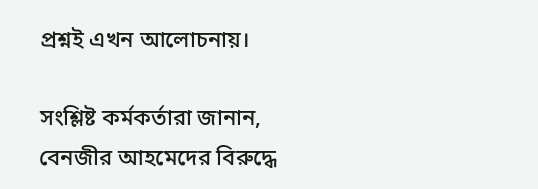প্রশ্নই এখন আলোচনায়।

সংশ্লিষ্ট কর্মকর্তারা জানান, বেনজীর আহমেদের বিরুদ্ধে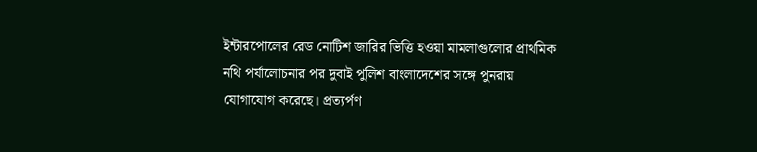ইন্টারপোলের রেড নোটিশ জারির ভিত্তি হওয়া মামলাগুলোর প্রাথমিক নথি পর্যালোচনার পর দুবাই পুলিশ বাংলাদেশের সঙ্গে পুনরায় যোগাযোগ করেছে। প্রত্যর্পণ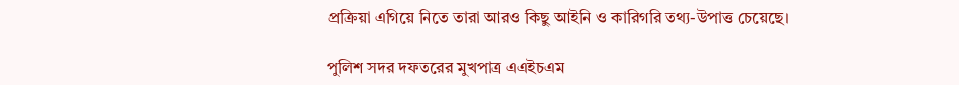প্রক্রিয়া এগিয়ে নিতে তারা আরও কিছু আইনি ও কারিগরি তথ্য-উপাত্ত চেয়েছে।

পুলিশ সদর দফতরের মুখপাত্র এএইচএম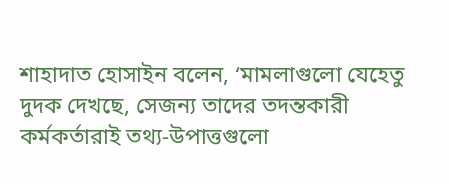শাহাদাত হোসাইন বলেন, ‘মামলাগুলো যেহেতু দুদক দেখছে, সেজন্য তাদের তদন্তকারী কর্মকর্তারাই তথ্য-উপাত্তগুলো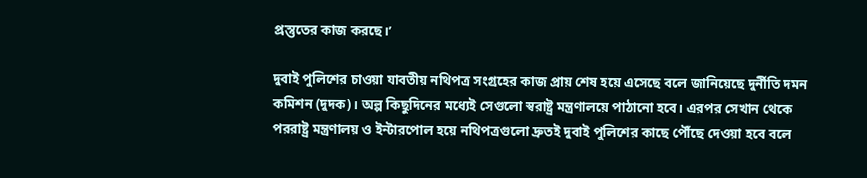প্রস্তুতের কাজ করছে।’

দুবাই পুলিশের চাওয়া যাবতীয় নথিপত্র সংগ্রহের কাজ প্রায় শেষ হয়ে এসেছে বলে জানিয়েছে দুর্নীতি দমন কমিশন (দুদক)। অল্প কিছুদিনের মধ্যেই সেগুলো স্বরাষ্ট্র মন্ত্রণালয়ে পাঠানো হবে। এরপর সেখান থেকে পররাষ্ট্র মন্ত্রণালয় ও ইন্টারপোল হয়ে নথিপত্রগুলো দ্রুতই দুবাই পুলিশের কাছে পৌঁছে দেওয়া হবে বলে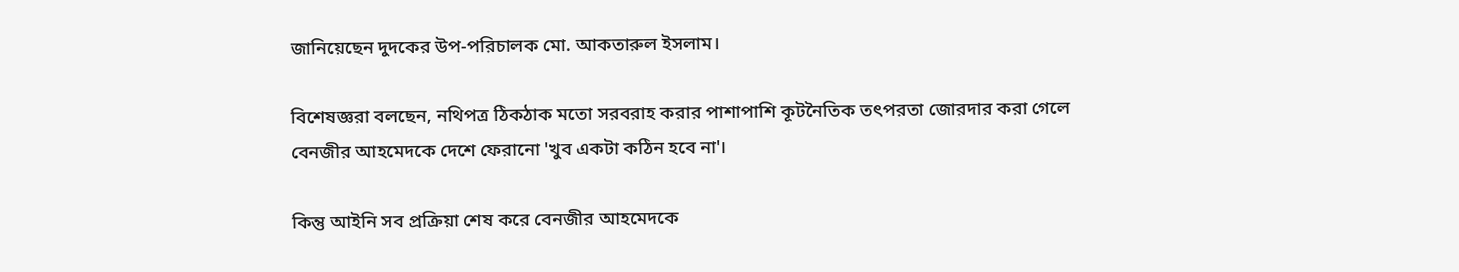জানিয়েছেন দুদকের উপ-পরিচালক মো. আকতারুল ইসলাম।

বিশেষজ্ঞরা বলছেন, নথিপত্র ঠিকঠাক মতো সরবরাহ করার পাশাপাশি কূটনৈতিক তৎপরতা জোরদার করা গেলে বেনজীর আহমেদকে দেশে ফেরানো 'খুব একটা কঠিন হবে না'।

কিন্তু আইনি সব প্রক্রিয়া শেষ করে বেনজীর আহমেদকে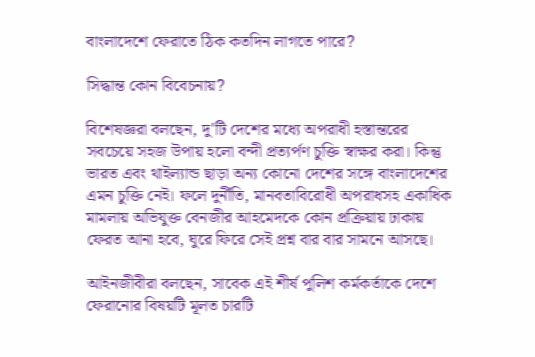বাংলাদেশে ফেরাতে ঠিক কতদিন লাগতে পারে?

সিদ্ধান্ত কোন বিবেচনায়?

বিশেষজ্ঞরা বলছেন, দু'টি দেশের মধ্যে অপরাধী হস্তান্তরের সবচেয়ে সহজ উপায় হলো বন্দী প্রত্যর্পণ চুক্তি স্বাক্ষর করা। কিন্তু ভারত এবং থাইল্যান্ড ছাড়া অন্য কোনো দেশের সঙ্গে বাংলাদেশের এমন চুক্তি নেই। ফলে দুর্নীতি, মানবতাবিরোধী অপরাধসহ একাধিক মামলায় অভিযুক্ত বেনজীর আহমেদকে কোন প্রক্রিয়ায় ঢাকায় ফেরত আনা হবে, ঘুরে ফিরে সেই প্রশ্ন বার বার সামনে আসছে।

আইনজীবীরা বলছেন, সাবেক এই শীর্ষ পুলিশ কর্মকর্তাকে দেশে ফেরানোর বিষয়টি মূলত চারটি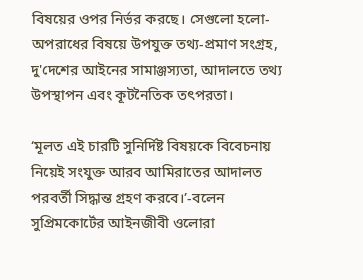বিষয়ের ওপর নির্ভর করছে। সেগুলো হলো-অপরাধের বিষয়ে উপযুক্ত তথ্য-প্রমাণ সংগ্রহ, দু'দেশের আইনের সামাঞ্জস্যতা, আদালতে তথ্য উপস্থাপন এবং কূটনৈতিক তৎপরতা।

‘মূলত এই চারটি সুনির্দিষ্ট বিষয়কে বিবেচনায় নিয়েই সংযুক্ত আরব আমিরাতের আদালত পরবর্তী সিদ্ধান্ত গ্রহণ করবে।’-বলেন সুপ্রিমকোর্টের আইনজীবী ওলোরা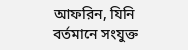আফরিন, যিনি বর্তমানে সংযুক্ত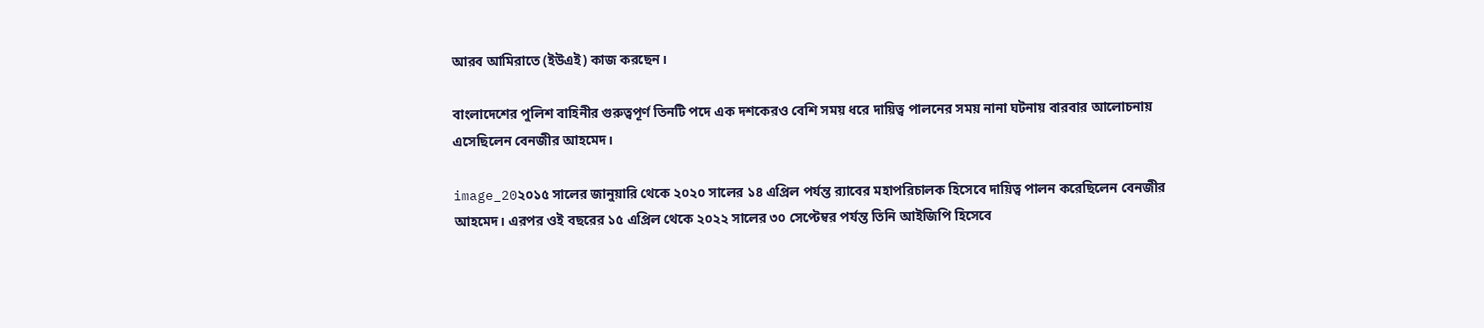আরব আমিরাতে (ইউএই) কাজ করছেন।

বাংলাদেশের পুলিশ বাহিনীর গুরুত্বপূর্ণ তিনটি পদে এক দশকেরও বেশি সময় ধরে দায়িত্ব পালনের সময় নানা ঘটনায় বারবার আলোচনায় এসেছিলেন বেনজীর আহমেদ।

image_20২০১৫ সালের জানুয়ারি থেকে ২০২০ সালের ১৪ এপ্রিল পর্যন্ত র‍্যাবের মহাপরিচালক হিসেবে দায়িত্ব পালন করেছিলেন বেনজীর আহমেদ। এরপর ওই বছরের ১৫ এপ্রিল থেকে ২০২২ সালের ৩০ সেপ্টেম্বর পর্যন্ত তিনি আইজিপি হিসেবে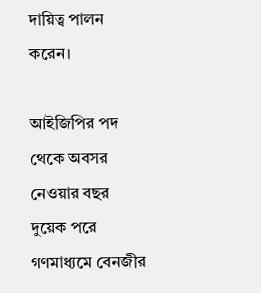দায়িত্ব পালন করেন।

আইজিপির পদ থেকে অবসর নেওয়ার বছর দুয়েক পরে গণমাধ্যমে বেনজীর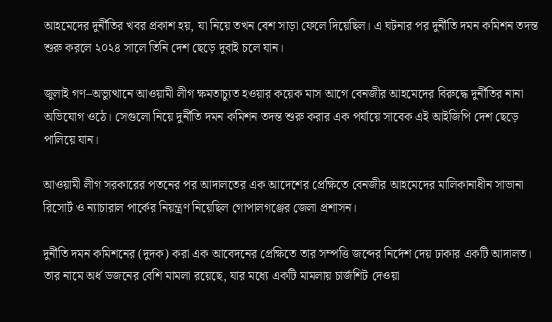আহমেদের দুর্নীতির খবর প্রকাশ হয়, যা নিয়ে তখন বেশ সাড়া ফেলে দিয়েছিল। এ ঘটনার পর দুর্নীতি দমন কমিশন তদন্ত শুরু করলে ২০২৪ সালে তিনি দেশ ছেড়ে দুবাই চলে যান।

জুলাই গণ–অভ্যুত্থানে আওয়ামী লীগ ক্ষমতাচ্যুত হওয়ার কয়েক মাস আগে বেনজীর আহমেদের বিরুদ্ধে দুর্নীতির নানা অভিযোগ ওঠে। সেগুলো নিয়ে দুর্নীতি দমন কমিশন তদন্ত শুরু করার এক পর্যায়ে সাবেক এই আইজিপি দেশ ছেড়ে পালিয়ে যান।

আওয়ামী লীগ সরকারের পতনের পর আদালতের এক আদেশের প্রেক্ষিতে বেনজীর আহমেদের মালিকানাধীন সাভানা রিসোর্ট ও ন্যাচারাল পার্কের নিয়ন্ত্রণ নিয়েছিল গোপালগঞ্জের জেলা প্রশাসন।

দুর্নীতি দমন কমিশনের (দুদক) করা এক আবেদনের প্রেক্ষিতে তার সম্পত্তি জব্দের নির্দেশ দেয় ঢাকার একটি আদালত। তার নামে অর্ধ ডজনের বেশি মামলা রয়েছে, যার মধ্যে একটি মামলায় চার্জশিট দেওয়া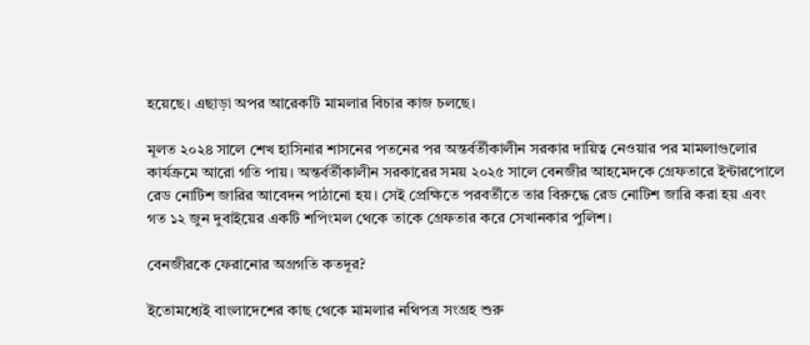হয়েছে। এছাড়া অপর আরেকটি মামলার বিচার কাজ চলছে।

মূলত ২০২৪ সালে শেখ হাসিনার শাসনের পতনের পর অন্তর্বর্তীকালীন সরকার দায়িত্ব নেওয়ার পর মামলাগুলোর কার্যক্রমে আরো গতি পায়। অন্তর্বর্তীকালীন সরকারের সময় ২০২৫ সালে বেনজীর আহমেদকে গ্রেফতারে ইন্টারপোলে রেড নোটিশ জারির আবেদন পাঠানো হয়। সেই প্রেক্ষিতে পরবর্তীতে তার বিরুদ্ধে রেড নোটিশ জারি করা হয় এবং গত ১২ জুন দুবাইয়ের একটি শপিংমল থেকে তাকে গ্রেফতার করে সেখানকার পুলিশ।

বেনজীরকে ফেরানোর অগ্রগতি কতদূর?

ইতোমধ্যেই বাংলাদেশের কাছ থেকে মামলার নথিপত্র সংগ্রহ শুরু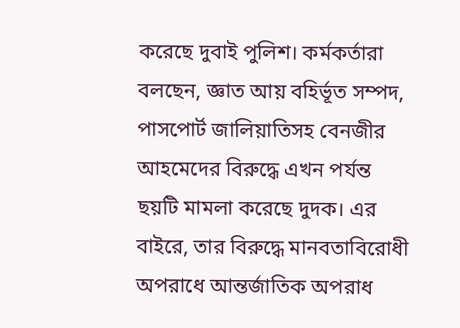করেছে দুবাই পুলিশ। কর্মকর্তারা বলছেন, জ্ঞাত আয় বহির্ভূত সম্পদ, পাসপোর্ট জালিয়াতিসহ বেনজীর আহমেদের বিরুদ্ধে এখন পর্যন্ত ছয়টি মামলা করেছে দুদক। এর বাইরে, তার বিরুদ্ধে মানবতাবিরোধী অপরাধে আন্তর্জাতিক অপরাধ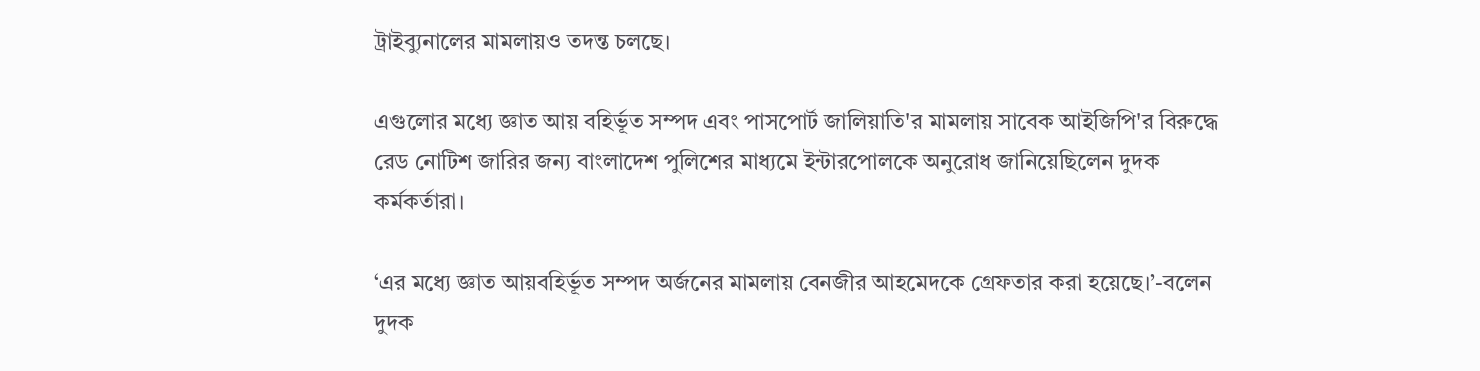ট্রাইব্যুনালের মামলায়ও তদন্ত চলছে।

এগুলোর মধ্যে জ্ঞাত আয় বহির্ভূত সম্পদ এবং পাসপোর্ট জালিয়াতি'র মামলায় সাবেক আইজিপি'র বিরুদ্ধে রেড নোটিশ জারির জন্য বাংলাদেশ পুলিশের মাধ্যমে ইন্টারপোলকে অনুরোধ জানিয়েছিলেন দুদক কর্মকর্তারা।

‘এর মধ্যে জ্ঞাত আয়বহির্ভূত সম্পদ অর্জনের মামলায় বেনজীর আহমেদকে গ্রেফতার করা হয়েছে।’-বলেন দুদক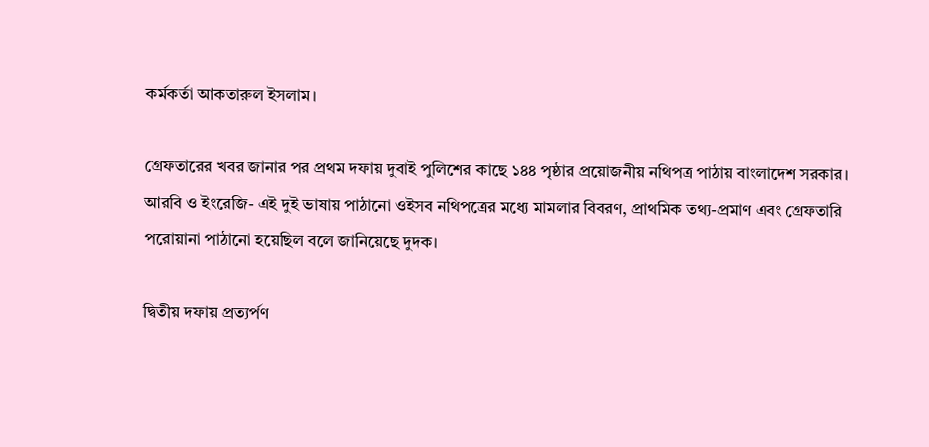কর্মকর্তা আকতারুল ইসলাম।

গ্রেফতারের খবর জানার পর প্রথম দফায় দুবাই পুলিশের কাছে ১৪৪ পৃষ্ঠার প্রয়োজনীয় নথিপত্র পাঠায় বাংলাদেশ সরকার। আরবি ও ইংরেজি- এই দুই ভাষায় পাঠানো ওইসব নথিপত্রের মধ্যে মামলার বিবরণ, প্রাথমিক তথ্য-প্রমাণ এবং গ্রেফতারি পরোয়ানা পাঠানো হয়েছিল বলে জানিয়েছে দুদক।

দ্বিতীয় দফায় প্রত্যর্পণ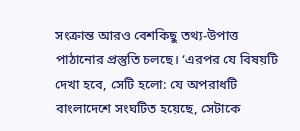সংক্রান্ত আরও বেশকিছু তথ্য-উপাত্ত পাঠানোর প্রস্তুতি চলছে। ‘এরপর যে বিষয়টি দেখা হবে, সেটি হলো: যে অপরাধটি বাংলাদেশে সংঘটিত হয়েছে, সেটাকে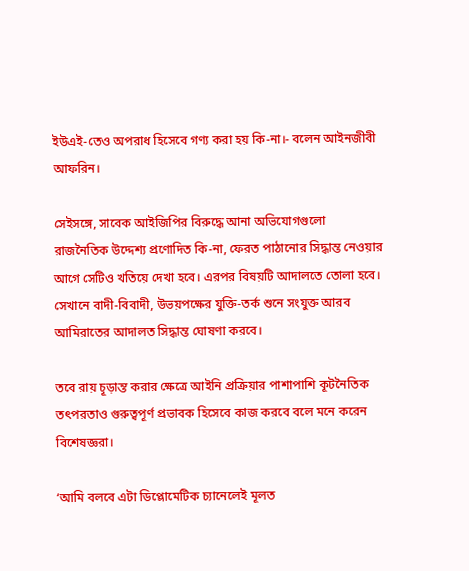ইউএই-তেও অপরাধ হিসেবে গণ্য করা হয় কি-না।- বলেন আইনজীবী আফরিন।

সেইসঙ্গে, সাবেক আইজিপির বিরুদ্ধে আনা অভিযোগগুলো রাজনৈতিক উদ্দেশ্য প্রণোদিত কি-না, ফেরত পাঠানোর সিদ্ধান্ত নেওয়ার আগে সেটিও খতিয়ে দেখা হবে। এরপর বিষয়টি আদালতে তোলা হবে। সেখানে বাদী-বিবাদী, উভয়পক্ষের যুক্তি-তর্ক শুনে সংযুক্ত আরব আমিরাতের আদালত সিদ্ধান্ত ঘোষণা করবে।

তবে রায় চূড়ান্ত করার ক্ষেত্রে আইনি প্রক্রিয়ার পাশাপাশি কূটনৈতিক তৎপরতাও গুরুত্বপূর্ণ প্রভাবক হিসেবে কাজ করবে বলে মনে করেন বিশেষজ্ঞরা।

‘আমি বলবে এটা ডিপ্লোমেটিক চ্যানেলেই মূলত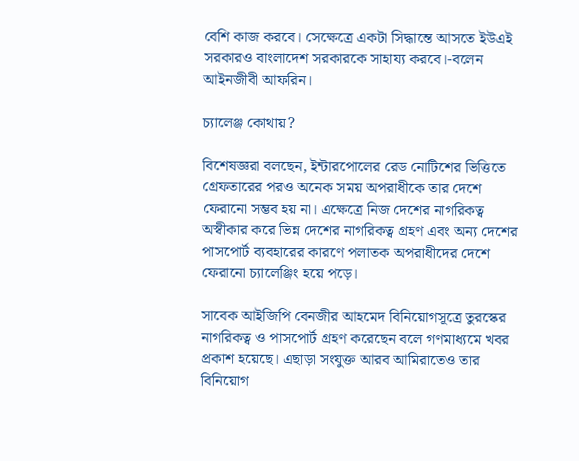বেশি কাজ করবে। সেক্ষেত্রে একটা সিদ্ধান্তে আসতে ইউএই সরকারও বাংলাদেশ সরকারকে সাহায্য করবে।-বলেন আইনজীবী আফরিন।

চ্যালেঞ্জ কোথায়?

বিশেষজ্ঞরা বলছেন, ইন্টারপোলের রেড নোটিশের ভিত্তিতে গ্রেফতারের পরও অনেক সময় অপরাধীকে তার দেশে ফেরানো সম্ভব হয় না। এক্ষেত্রে নিজ দেশের নাগরিকত্ব অস্বীকার করে ভিন্ন দেশের নাগরিকত্ব গ্রহণ এবং অন্য দেশের পাসপোর্ট ব্যবহারের কারণে পলাতক অপরাধীদের দেশে ফেরানো চ্যালেঞ্জিং হয়ে পড়ে।

সাবেক আইজিপি বেনজীর আহমেদ বিনিয়োগসূত্রে তুরস্কের নাগরিকত্ব ও পাসপোর্ট গ্রহণ করেছেন বলে গণমাধ্যমে খবর প্রকাশ হয়েছে। এছাড়া সংযুক্ত আরব আমিরাতেও তার বিনিয়োগ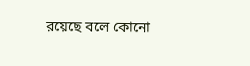রয়েছে বলে কোনো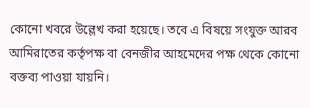কোনো খবরে উল্লেখ করা হয়েছে। তবে এ বিষয়ে সংযুক্ত আরব আমিরাতের কর্তৃপক্ষ বা বেনজীর আহমেদের পক্ষ থেকে কোনো বক্তব্য পাওয়া যায়নি।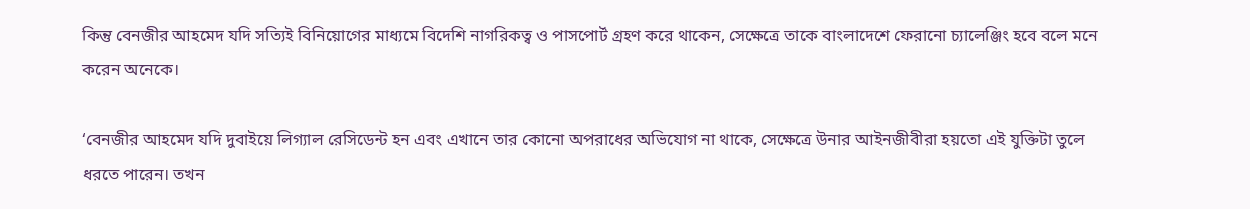কিন্তু বেনজীর আহমেদ যদি সত্যিই বিনিয়োগের মাধ্যমে বিদেশি নাগরিকত্ব ও পাসপোর্ট গ্রহণ করে থাকেন, সেক্ষেত্রে তাকে বাংলাদেশে ফেরানো চ্যালেঞ্জিং হবে বলে মনে করেন অনেকে।

‘বেনজীর আহমেদ যদি দুবাইয়ে লিগ্যাল রেসিডেন্ট হন এবং এখানে তার কোনো অপরাধের অভিযোগ না থাকে, সেক্ষেত্রে উনার আইনজীবীরা হয়তো এই যুক্তিটা তুলে ধরতে পারেন। তখন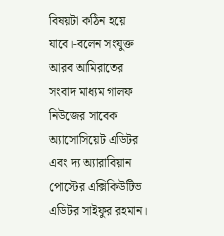বিষয়টা কঠিন হয়ে যাবে।-বলেন সংযুক্ত আরব আমিরাতের সংবাদ মাধ্যম গালফ নিউজের সাবেক অ্যাসোসিয়েট এডিটর এবং দ্য অ্যারাবিয়ান পোস্টের এক্সিকিউটিভ এডিটর সাইফুর রহমান।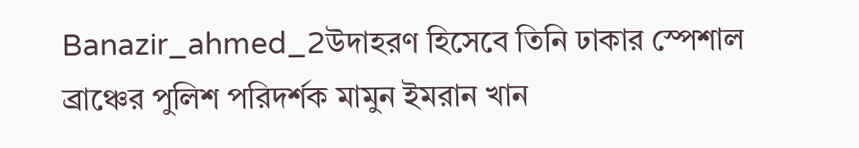Banazir_ahmed_2উদাহরণ হিসেবে তিনি ঢাকার স্পেশাল ব্রাঞ্চের পুলিশ পরিদর্শক মামুন ইমরান খান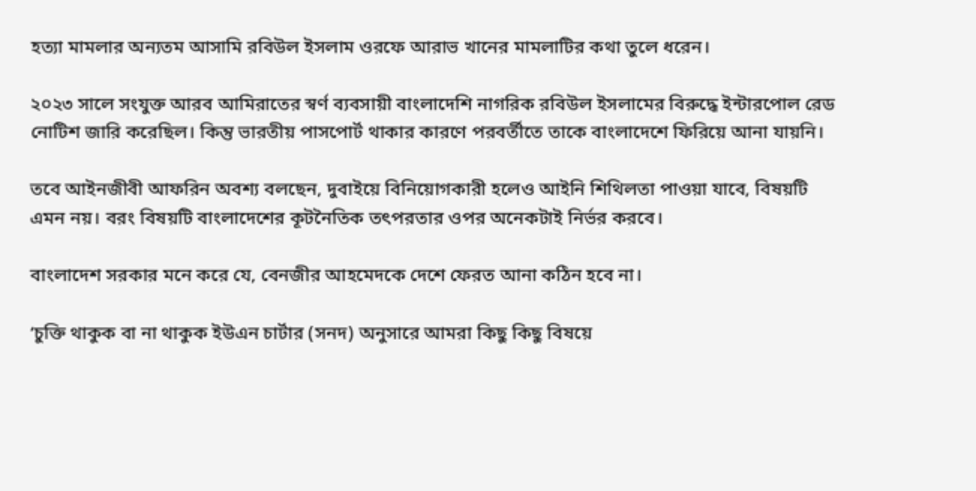হত্যা মামলার অন্যতম আসামি রবিউল ইসলাম ওরফে আরাভ খানের মামলাটির কথা তুলে ধরেন।

২০২৩ সালে সংযুক্ত আরব আমিরাতের স্বর্ণ ব্যবসায়ী বাংলাদেশি নাগরিক রবিউল ইসলামের বিরুদ্ধে ইন্টারপোল রেড নোটিশ জারি করেছিল। কিন্তু ভারতীয় পাসপোর্ট থাকার কারণে পরবর্তীতে তাকে বাংলাদেশে ফিরিয়ে আনা যায়নি।

তবে আইনজীবী আফরিন অবশ্য বলছেন, দুবাইয়ে বিনিয়োগকারী হলেও আইনি শিথিলতা পাওয়া যাবে, বিষয়টি এমন নয়। বরং বিষয়টি বাংলাদেশের কূটনৈতিক তৎপরতার ওপর অনেকটাই নির্ভর করবে।

বাংলাদেশ সরকার মনে করে যে, বেনজীর আহমেদকে দেশে ফেরত আনা কঠিন হবে না।

‘চুক্তি থাকুক বা না থাকুক ইউএন চার্টার (সনদ) অনুসারে আমরা কিছু কিছু বিষয়ে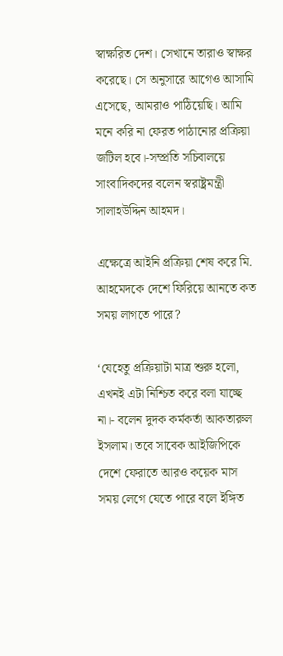স্বাক্ষরিত দেশ। সেখানে তারাও স্বাক্ষর করেছে। সে অনুসারে আগেও আসামি এসেছে, আমরাও পাঠিয়েছি। আমি মনে করি না ফেরত পাঠানোর প্রক্রিয়া জটিল হবে।-সম্প্রতি সচিবালয়ে সাংবাদিকদের বলেন স্বরাষ্ট্রমন্ত্রী সালাহউদ্দিন আহমদ।

এক্ষেত্রে আইনি প্রক্রিয়া শেষ করে মি. আহমেদকে দেশে ফিরিয়ে আনতে কত সময় লাগতে পারে?

‘যেহেতু প্রক্রিয়াটা মাত্র শুরু হলো, এখনই এটা নিশ্চিত করে বলা যাচ্ছে না।- বলেন দুদক কর্মকর্তা আকতারুল ইসলাম। তবে সাবেক আইজিপিকে দেশে ফেরাতে আরও কয়েক মাস সময় লেগে যেতে পারে বলে ইঙ্গিত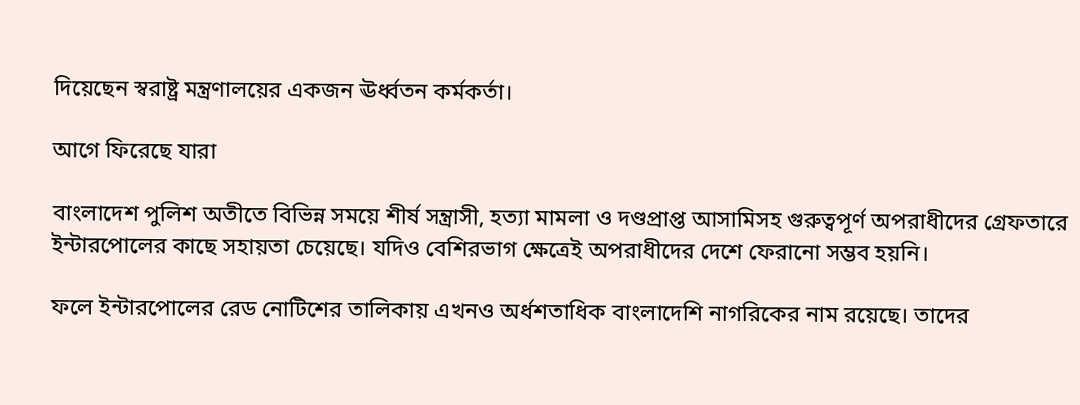দিয়েছেন স্বরাষ্ট্র মন্ত্রণালয়ের একজন ঊর্ধ্বতন কর্মকর্তা।

আগে ফিরেছে যারা

বাংলাদেশ পুলিশ অতীতে বিভিন্ন সময়ে শীর্ষ সন্ত্রাসী, হত্যা মামলা ও দণ্ডপ্রাপ্ত আসামিসহ গুরুত্বপূর্ণ অপরাধীদের গ্রেফতারে ইন্টারপোলের কাছে সহায়তা চেয়েছে। যদিও বেশিরভাগ ক্ষেত্রেই অপরাধীদের দেশে ফেরানো সম্ভব হয়নি।

ফলে ইন্টারপোলের রেড নোটিশের তালিকায় এখনও অর্ধশতাধিক বাংলাদেশি নাগরিকের নাম রয়েছে। তাদের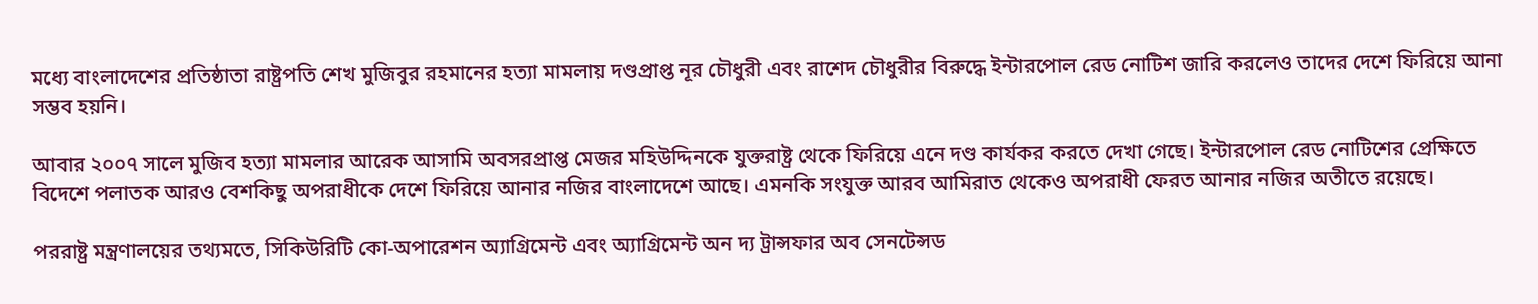মধ্যে বাংলাদেশের প্রতিষ্ঠাতা রাষ্ট্রপতি শেখ মুজিবুর রহমানের হত্যা মামলায় দণ্ডপ্রাপ্ত নূর চৌধুরী এবং রাশেদ চৌধুরীর বিরুদ্ধে ইন্টারপোল রেড নোটিশ জারি করলেও তাদের দেশে ফিরিয়ে আনা সম্ভব হয়নি।

আবার ২০০৭ সালে মুজিব হত্যা মামলার আরেক আসামি অবসরপ্রাপ্ত মেজর মহিউদ্দিনকে যুক্তরাষ্ট্র থেকে ফিরিয়ে এনে দণ্ড কার্যকর করতে দেখা গেছে। ইন্টারপোল রেড নোটিশের প্রেক্ষিতে বিদেশে পলাতক আরও বেশকিছু অপরাধীকে দেশে ফিরিয়ে আনার নজির বাংলাদেশে আছে। এমনকি সংযুক্ত আরব আমিরাত থেকেও অপরাধী ফেরত আনার নজির অতীতে রয়েছে।

পররাষ্ট্র মন্ত্রণালয়ের তথ্যমতে, সিকিউরিটি কো-অপারেশন অ্যাগ্রিমেন্ট এবং অ্যাগ্রিমেন্ট অন দ্য ট্রান্সফার অব সেনটেন্সড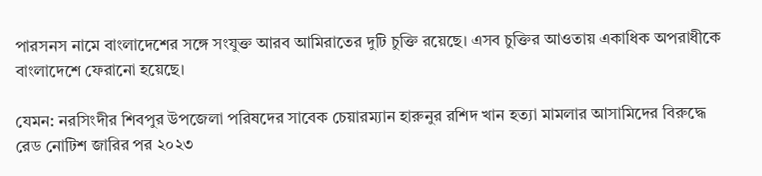পারসনস নামে বাংলাদেশের সঙ্গে সংযুক্ত আরব আমিরাতের দুটি চুক্তি রয়েছে। এসব চুক্তির আওতায় একাধিক অপরাধীকে বাংলাদেশে ফেরানো হয়েছে।

যেমন: নরসিংদীর শিবপুর উপজেলা পরিষদের সাবেক চেয়ারম্যান হারুনুর রশিদ খান হত্যা মামলার আসামিদের বিরুদ্ধে রেড নোটিশ জারির পর ২০২৩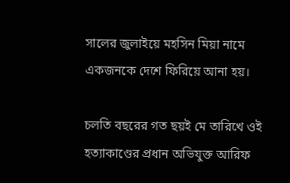সালের জুলাইয়ে মহসিন মিয়া নামে একজনকে দেশে ফিরিয়ে আনা হয়।

চলতি বছরের গত ছয়ই মে তারিখে ওই হত্যাকাণ্ডের প্রধান অভিযুক্ত আরিফ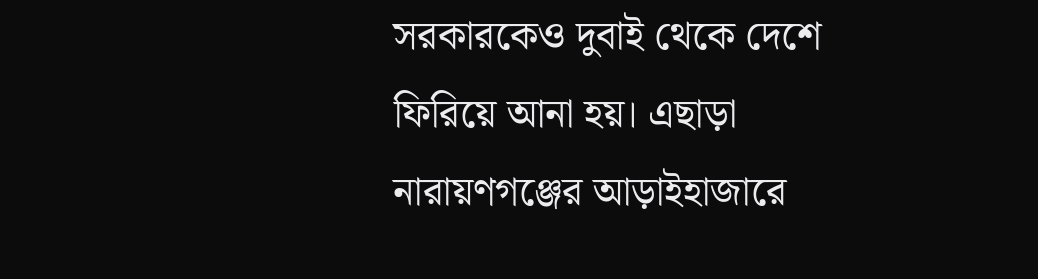সরকারকেও দুবাই থেকে দেশে ফিরিয়ে আনা হয়। এছাড়া নারায়ণগঞ্জের আড়াইহাজারে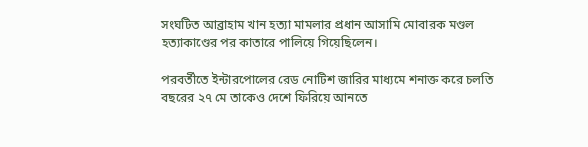সংঘটিত আব্রাহাম খান হত্যা মামলার প্রধান আসামি মোবারক মণ্ডল হত্যাকাণ্ডের পর কাতারে পালিয়ে গিয়েছিলেন।

পরবর্তীতে ইন্টারপোলের রেড নোটিশ জারির মাধ্যমে শনাক্ত করে চলতি বছরের ২৭ মে তাকেও দেশে ফিরিয়ে আনতে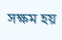সক্ষম হয়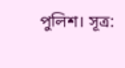পুলিশ। সূত্র: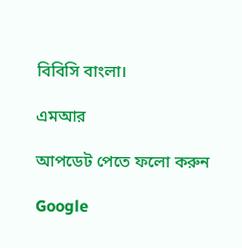বিবিসি বাংলা।

এমআর

আপডেট পেতে ফলো করুন

Google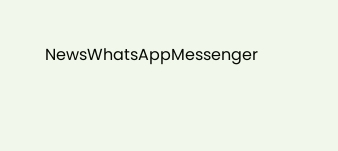NewsWhatsAppMessenger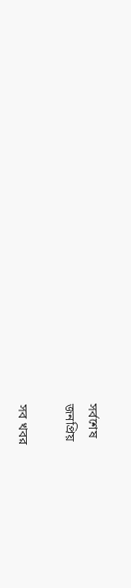সর্বশেষ
জনপ্রিয়

সব খবর